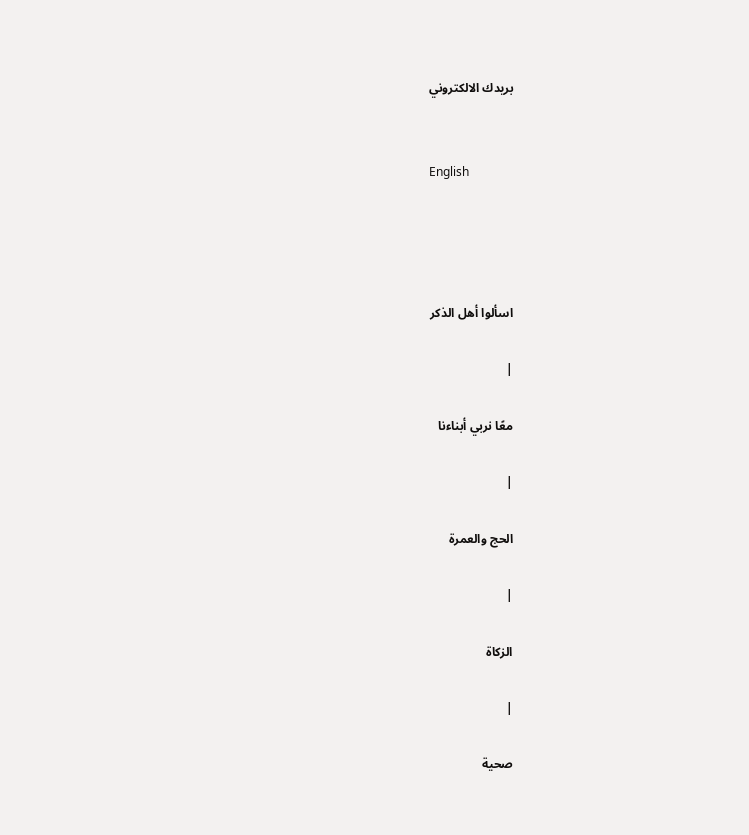بريدك الالكتروني


English




اسألوا أهل الذكر

|

معًا نربي أبناءنا

|

الحج والعمرة

|

الزكاة

|

صحية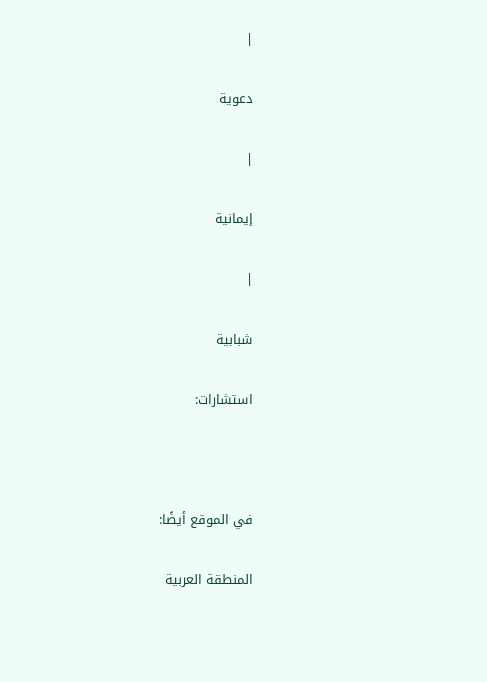|

دعوية

|

إيمانية

|

شبابية

استشارات:



في الموقع أيضًا:

المنطقة العربية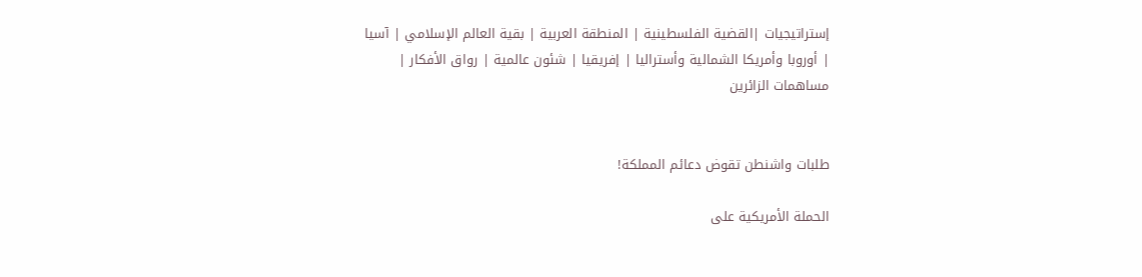إستراتيجيات |القضية الفلسطينية | المنطقة العربية | بقية العالم الإسلامي | آسيا | أوروبا وأمريكا الشمالية وأستراليا | إفريقيا | شئون عالمية | رواق الأفكار | مساهمات الزائرين


طلبات واشنطن تقوض دعائم المملكة!

الحملة الأمريكية على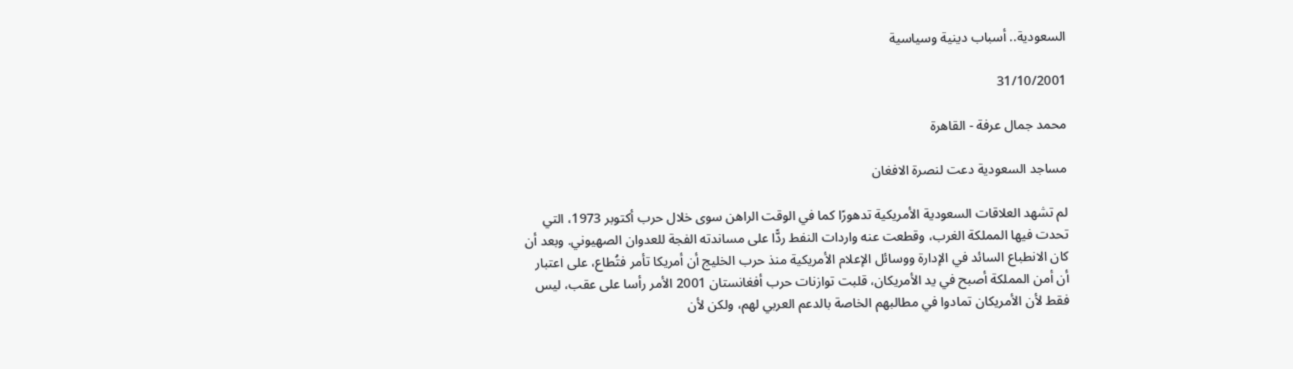السعودية.. أسباب دينية وسياسية

31/10/2001

محمد جمال عرفة - القاهرة

مساجد السعودية دعت لنصرة الافغان

لم تشهد العلاقات السعودية الأمريكية تدهورًا كما في الوقت الراهن سوى خلال حرب أكتوبر 1973، التي تحدت فيها المملكة الغرب، وقطعت عنه واردات النفط ردًّا على مساندته الفجة للعدوان الصهيوني. وبعد أن كان الانطباع السائد في الإدارة ووسائل الإعلام الأمريكية منذ حرب الخليج أن أمريكا تأمر فتُطاع، على اعتبار أن أمن المملكة أصبح في يد الأمريكان، قلبت توازنات حرب أفغانستان 2001 الأمر رأسا على عقب، ليس فقط لأن الأمريكان تمادوا في مطالبهم الخاصة بالدعم العربي لهم، ولكن لأن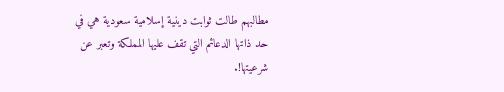مطالبهم طالت ثوابت دينية إسلامية سعودية هي في حد ذاتها الدعائم التي تقف عليها المملكة وتعبر عن شرعيتها!.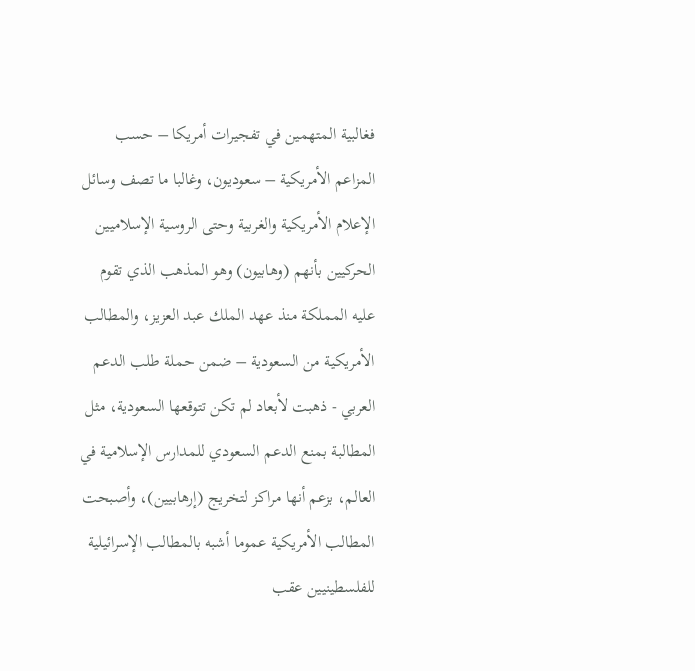فغالبية المتهمين في تفجيرات أمريكا – حسب المزاعم الأمريكية – سعوديون، وغالبا ما تصف وسائل الإعلام الأمريكية والغربية وحتى الروسية الإسلاميين الحركيين بأنهم (وهابيون) وهو المذهب الذي تقوم عليه المملكة منذ عهد الملك عبد العزيز، والمطالب الأمريكية من السعودية – ضمن حملة طلب الدعم العربي - ذهبت لأبعاد لم تكن تتوقعها السعودية، مثل المطالبة بمنع الدعم السعودي للمدارس الإسلامية في العالم، بزعم أنها مراكز لتخريج (إرهابيين)، وأصبحت المطالب الأمريكية عموما أشبه بالمطالب الإسرائيلية للفلسطينيين عقب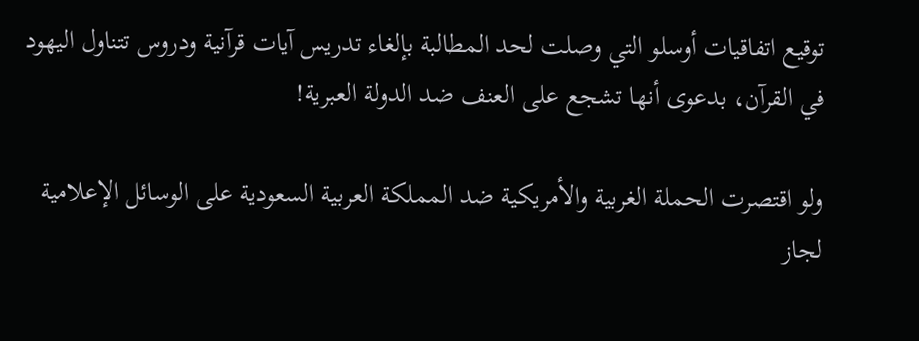توقيع اتفاقيات أوسلو التي وصلت لحد المطالبة بإلغاء تدريس آيات قرآنية ودروس تتناول اليهود في القرآن، بدعوى أنها تشجع على العنف ضد الدولة العبرية!

ولو اقتصرت الحملة الغربية والأمريكية ضد المملكة العربية السعودية على الوسائل الإعلامية لجاز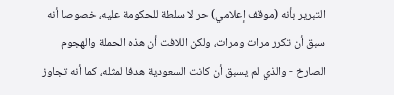التبرير بأنه (موقف إعلامي) حر لا سلطة للحكومة عليه، خصوصا أنه سبق أن تكرر مرات ومرات، ولكن اللافت أن هذه الحملة والهجوم الصارخ - والذي لم يسبق أن كانت السعودية هدفا لمثله، كما أنه تجاوز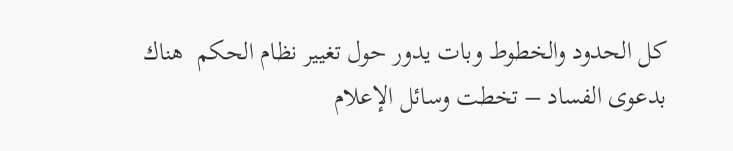كل الحدود والخطوط وبات يدور حول تغيير نظام الحكم  هناك بدعوى الفساد – تخطت وسائل الإعلام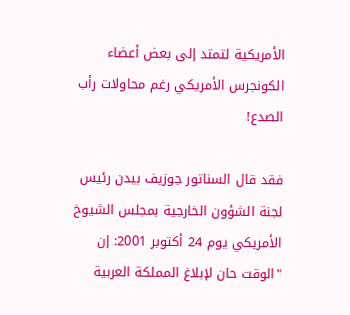الأمريكية لتمتد إلى بعض أعضاء الكونجرس الأمريكي رغم محاولات رأب الصدع!

فقد قال السناتور جوزيف بيدن رئيس لجنة الشؤون الخارجية بمجلس الشيوخ الأمريكي يوم 24 أكتوبر 2001: إن "الوقت حان لإبلاغ المملكة العربية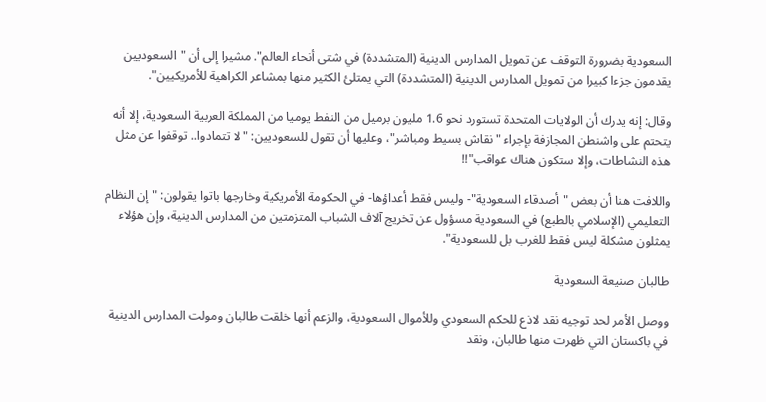السعودية بضرورة التوقف عن تمويل المدارس الدينية (المتشددة) في شتى أنحاء العالم". مشيرا إلى أن "السعوديين يقدمون جزءا كبيرا من تمويل المدارس الدينية (المتشددة) التي يمتلئ الكثير منها بمشاعر الكراهية للأمريكيين".

وقال: إنه يدرك أن الولايات المتحدة تستورد نحو 1.6 مليون برميل من النفط يوميا من المملكة العربية السعودية، إلا أنه يتحتم على واشنطن المجازفة بإجراء "نقاش بسيط ومباشر"، وعليها أن تقول للسعوديين: "لا تتمادوا.. توقفوا عن مثل هذه النشاطات، وإلا ستكون هناك عواقب"!!

واللافت هنا أن بعض "أصدقاء السعودية"- وليس فقط أعداؤها- في الحكومة الأمريكية وخارجها باتوا يقولون: "إن النظام التعليمي (الإسلامي بالطبع) في السعودية مسؤول عن تخريج آلاف الشباب المتزمتين من المدارس الدينية، وإن هؤلاء يمثلون مشكلة ليس فقط للغرب بل للسعودية".

طالبان صنيعة السعودية

ووصل الأمر لحد توجيه نقد لاذع للحكم السعودي وللأموال السعودية، والزعم أنها خلقت طالبان ومولت المدارس الدينية في باكستان التي ظهرت منها طالبان، ونقد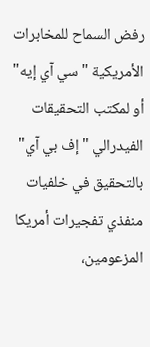رفض السماح للمخابرات الأمريكية "سي آي إيه" أو لمكتب التحقيقات الفيدرالي "إف بي آي" بالتحقيق في خلفيات منفذي تفجيرات أمريكا المزعومين،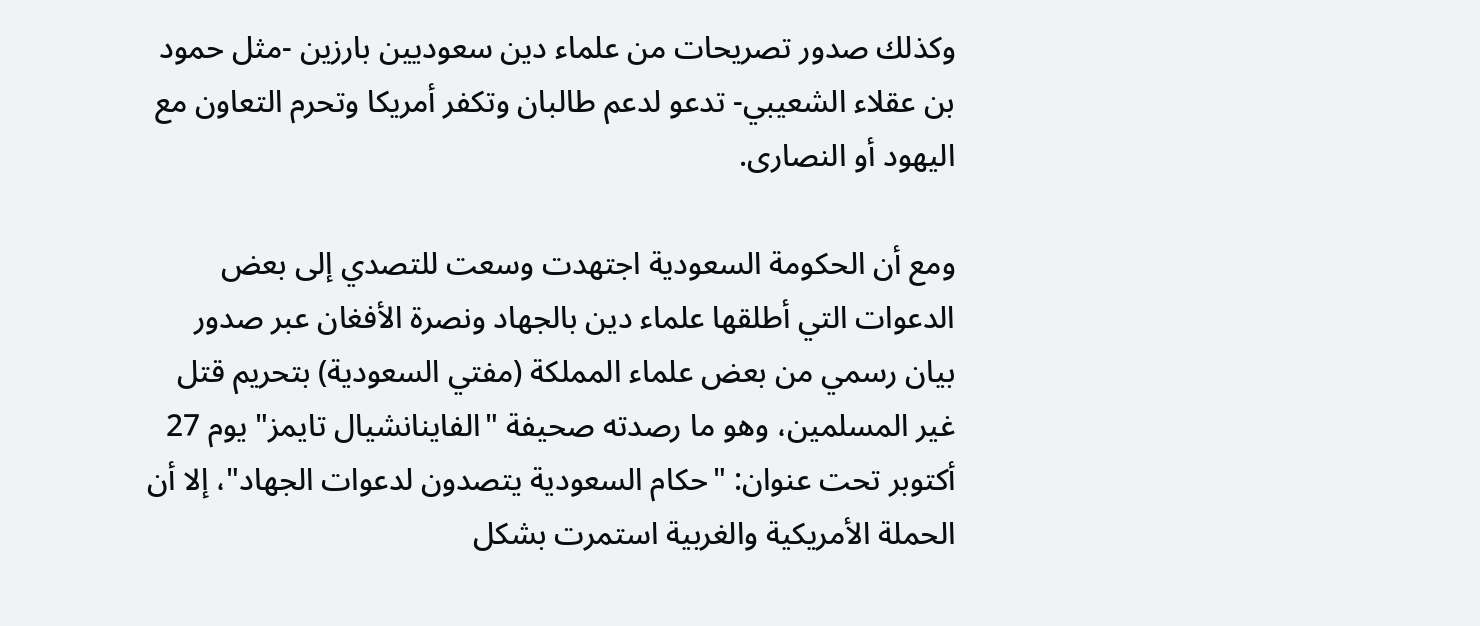وكذلك صدور تصريحات من علماء دين سعوديين بارزين -مثل حمود بن عقلاء الشعيبي- تدعو لدعم طالبان وتكفر أمريكا وتحرم التعاون مع اليهود أو النصارى.

ومع أن الحكومة السعودية اجتهدت وسعت للتصدي إلى بعض الدعوات التي أطلقها علماء دين بالجهاد ونصرة الأفغان عبر صدور بيان رسمي من بعض علماء المملكة (مفتي السعودية) بتحريم قتل غير المسلمين، وهو ما رصدته صحيفة "الفاينانشيال تايمز" يوم 27 أكتوبر تحت عنوان: "حكام السعودية يتصدون لدعوات الجهاد"، إلا أن الحملة الأمريكية والغربية استمرت بشكل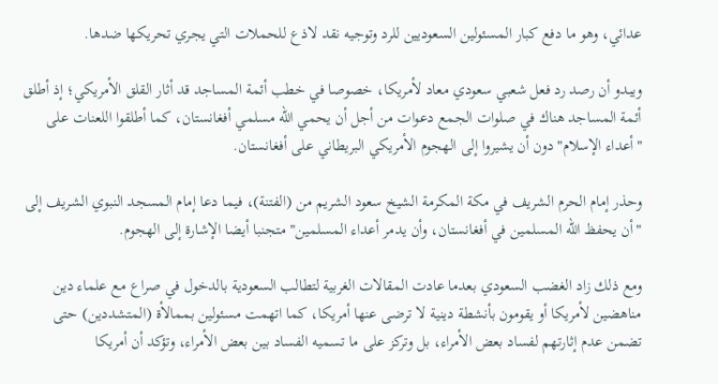عدائي، وهو ما دفع كبار المسئولين السعوديين للرد وتوجيه نقد لاذع للحملات التي يجري تحريكها ضدها.

ويبدو أن رصد رد فعل شعبي سعودي معاد لأمريكا، خصوصا في خطب أئمة المساجد قد أثار القلق الأمريكي؛ إذ أطلق أئمة المساجد هناك في صلوات الجمع دعوات من أجل أن يحمي الله مسلمي أفغانستان، كما أطلقوا اللعنات على "أعداء الإسلام" دون أن يشيروا إلى الهجوم الأمريكي البريطاني على أفغانستان.

وحذر إمام الحرم الشريف في مكة المكرمة الشيخ سعود الشريم من (الفتنة)، فيما دعا إمام المسجد النبوي الشريف إلى "أن يحفظ الله المسلمين في أفغانستان، وأن يدمر أعداء المسلمين" متجنبا أيضا الإشارة إلى الهجوم.

ومع ذلك زاد الغضب السعودي بعدما عادت المقالات الغربية لتطالب السعودية بالدخول في صراع مع علماء دين مناهضين لأمريكا أو يقومون بأنشطة دينية لا ترضى عنها أمريكا، كما اتهمت مسئولين بممالأة (المتشددين) حتى تضمن عدم إثارتهم لفساد بعض الأمراء، بل وتركز على ما تسميه الفساد بين بعض الأمراء، وتؤكد أن أمريكا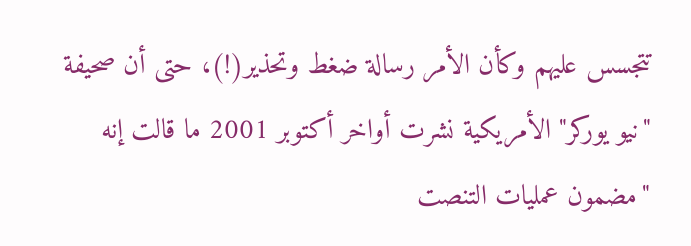تتجسس عليهم وكأن الأمر رسالة ضغط وتحذير(!)، حتى أن صحيفة "نيو يوركر" الأمريكية نشرت أواخر أكتوبر 2001 ما قالت إنه "مضمون عمليات التنصت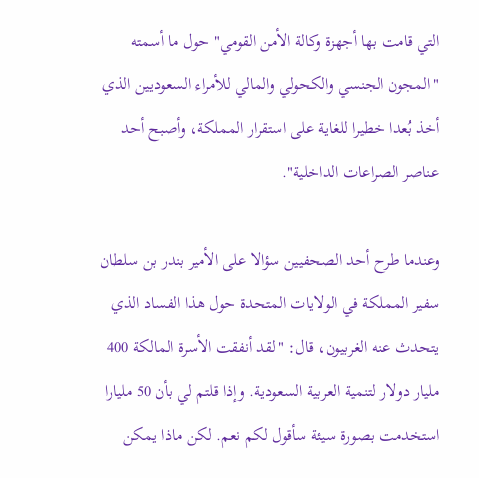التي قامت بها أجهزة وكالة الأمن القومي" حول ما أسمته "المجون الجنسي والكحولي والمالي للأمراء السعوديين الذي أخذ بُعدا خطيرا للغاية على استقرار المملكة، وأصبح أحد عناصر الصراعات الداخلية".

وعندما طرح أحد الصحفيين سؤالا على الأمير بندر بن سلطان سفير المملكة في الولايات المتحدة حول هذا الفساد الذي يتحدث عنه الغربيون، قال: "لقد أنفقت الأسرة المالكة 400 مليار دولار لتنمية العربية السعودية. وإذا قلتم لي بأن 50 مليارا استخدمت بصورة سيئة سأقول لكم نعم. لكن ماذا يمكن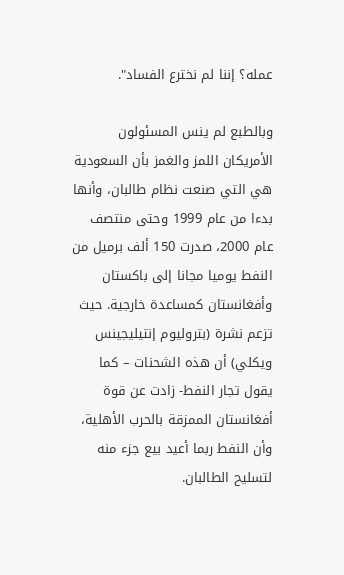عمله؟ إننا لم نخترع الفساد".

وبالطبع لم ينس المسئولون الأمريكان اللمز والغمز بأن السعودية هي التي صنعت نظام طالبان، وأنها بدءا من عام 1999 وحتى منتصف عام 2000، صدرت 150 ألف برميل من النفط يوميا مجانا إلى باكستان وأفغانستان كمساعدة خارجية. حيث تزعم نشرة (بتروليوم إنتيليجينس ويكلي) أن هذه الشحنات – كما يقول تجار النفط- زادت عن قوة أفغانستان الممزقة بالحرب الأهلية، وأن النفط ربما أعيد بيع جزء منه لتسليح الطالبان.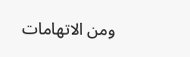ومن الاتهامات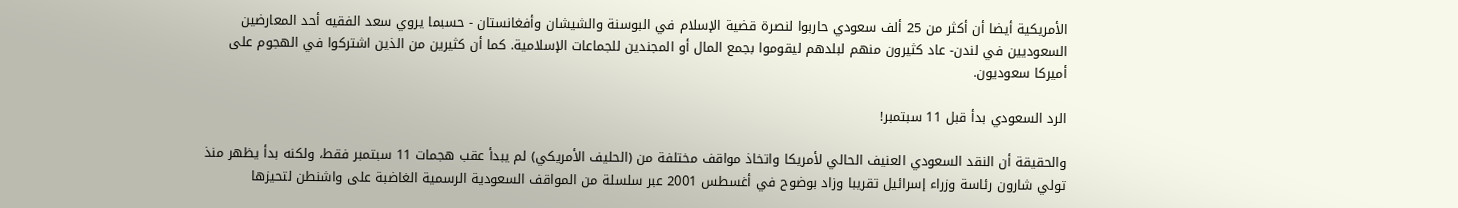الأمريكية أيضا أن أكثر من 25 ألف سعودي حاربوا لنصرة قضية الإسلام في البوسنة والشيشان وأفغانستان - حسبما يروي سعد الفقيه أحد المعارضين السعوديين في لندن- عاد كثيرون منهم لبلدهم ليقوموا بجمع المال أو المجندين للجماعات الإسلامية. كما أن كثيرين من الذين اشتركوا في الهجوم على أميركا سعوديون.

الرد السعودي بدأ قبل 11 سبتمبر!

والحقيقة أن النقد السعودي العنيف الحالي لأمريكا واتخاذ مواقف مختلفة من (الحليف الأمريكي) لم يبدأ عقب هجمات 11 سبتمبر فقط، ولكنه بدأ يظهر منذ تولي شارون رئاسة وزراء إسرائيل تقريبا وزاد بوضوح في أغسطس 2001 عبر سلسلة من المواقف السعودية الرسمية الغاضبة على واشنطن لتحيزها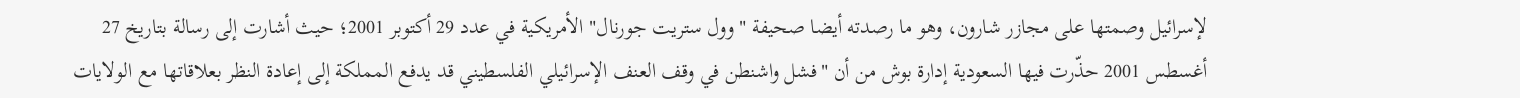لإسرائيل وصمتها على مجازر شارون، وهو ما رصدته أيضا صحيفة "وول ستريت جورنال" الأمريكية في عدد 29 أكتوبر 2001؛ حيث أشارت إلى رسالة بتاريخ 27 أغسطس 2001 حذّرت فيها السعودية إدارة بوش من أن "فشل واشنطن في وقف العنف الإسرائيلي الفلسطيني قد يدفع المملكة إلى إعادة النظر بعلاقاتها مع الولايات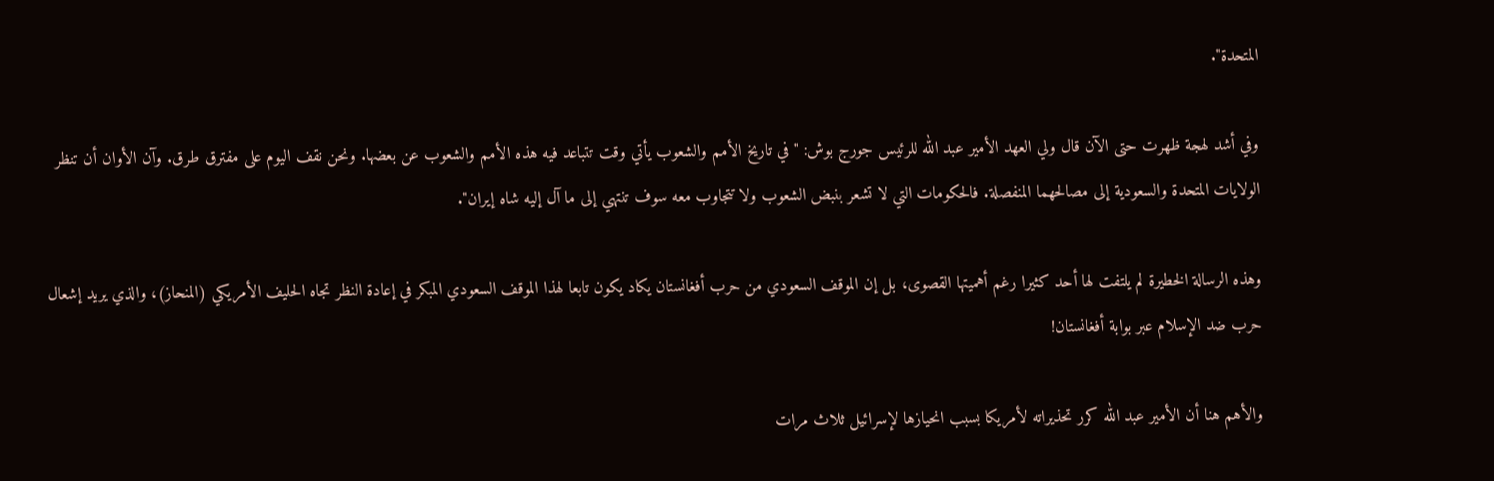المتحدة".

وفي أشد لهجة ظهرت حتى الآن قال ولي العهد الأمير عبد الله للرئيس جورج بوش: "في تاريخ الأمم والشعوب يأتي وقت تتباعد فيه هذه الأمم والشعوب عن بعضها. ونحن نقف اليوم على مفترق طرق. وآن الأوان أن تنظر الولايات المتحدة والسعودية إلى مصالحهما المنفصلة. فالحكومات التي لا تشعر بنبض الشعوب ولا تتجاوب معه سوف تنتهي إلى ما آل إليه شاه إيران".

وهذه الرسالة الخطيرة لم يلتفت لها أحد كثيرا رغم أهميتها القصوى، بل إن الموقف السعودي من حرب أفغانستان يكاد يكون تابعا لهذا الموقف السعودي المبكر في إعادة النظر تجاه الحليف الأمريكي (المنحاز)، والذي يريد إشعال حرب ضد الإسلام عبر بوابة أفغانستان!

والأهم هنا أن الأمير عبد الله كرر تحذيراته لأمريكا بسبب انحيازها لإسرائيل ثلاث مرات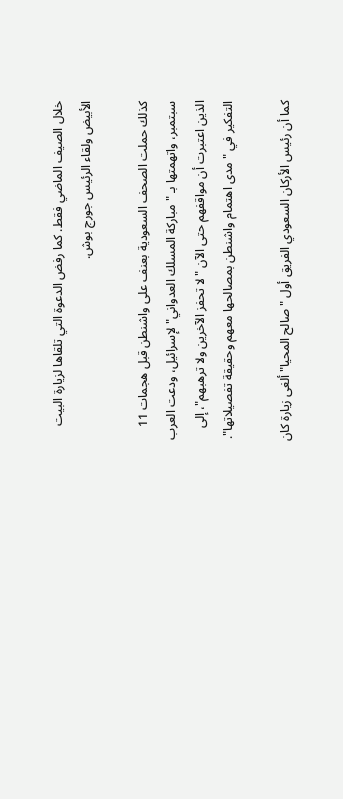خلال الصيف الماضي فقط. كما رفض الدعوة التي تلقاها لزيارة البيت الأبيض ولقاء الرئيس جورج بوش.

كذلك حملت الصحف السعودية بعنف على واشنطن قبل هجمات 11 سبتمبر، واتهمتها بـ "مباركة المسلك العدواني" لإسرائيل، ودعت العرب الذين اعتبرت أن مواقفهم حتى الآن "لا تحفز الآخرين ولا ترهبهم"، إلى التفكير في "مدى اهتمام واشنطن بمصالحها معهم وحقيقة تفصيلاتها".

كما أن رئيس الأركان السعودي الفريق أول "صالح المحيا" ألغى زيارة كان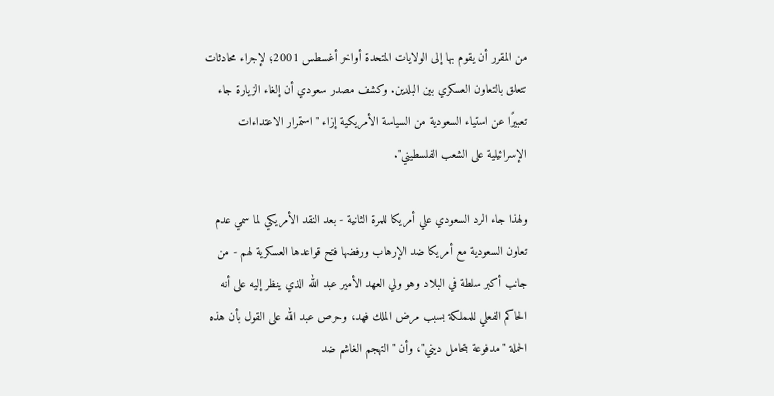من المقرر أن يقوم بها إلى الولايات المتحدة أواخر أغسطس 2001؛ لإجراء محادثات تتعلق بالتعاون العسكري بين البلدين. وكشف مصدر سعودي أن إلغاء الزيارة جاء تعبيرًا عن استياء السعودية من السياسة الأمريكية إزاء "استمرار الاعتداءات الإسرائيلية على الشعب الفلسطيني".

ولهذا جاء الرد السعودي علي أمريكا للمرة الثانية - بعد النقد الأمريكي لما سمي عدم تعاون السعودية مع أمريكا ضد الإرهاب ورفضها فتح قواعدها العسكرية لهم - من جانب أكبر سلطة في البلاد وهو ولي العهد الأمير عبد الله الذي ينظر إليه على أنه الحاكم الفعلي للمملكة بسبب مرض الملك فهد، وحرص عبد الله على القول بأن هذه الحملة "مدفوعة بتحامل ديني"، وأن "التهجم الغاشم ضد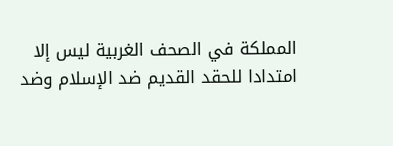المملكة في الصحف الغربية ليس إلا امتدادا للحقد القديم ضد الإسلام وضد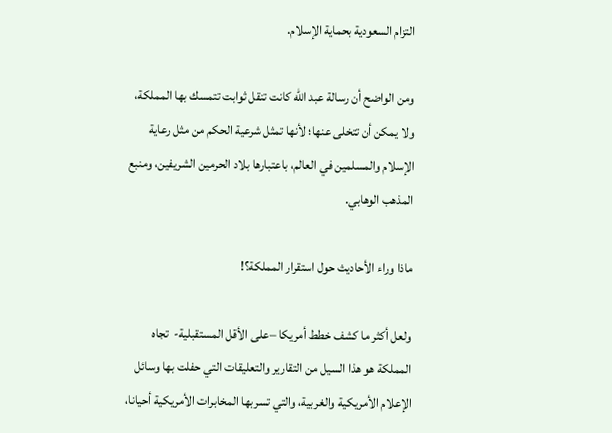التزام السعودية بحماية الإسلام.

ومن الواضح أن رسالة عبد الله كانت تنقل ثوابت تتمسك بها المملكة، ولا يمكن أن تتخلى عنها؛ لأنها تمثل شرعية الحكم من مثل رعاية الإسلام والمسلمين في العالم، باعتبارها بلاد الحرمين الشريفين، ومنبع المذهب الوهابي.

ماذا وراء الأحاديث حول استقرار المملكة؟!

ولعل أكثر ما كشف خطط أمريكا –على الأقل المستقبلية-  تجاه المملكة هو هذا السيل من التقارير والتعليقات التي حفلت بها وسائل الإعلام الأمريكية والغربية، والتي تسربها المخابرات الأمريكية أحيانا،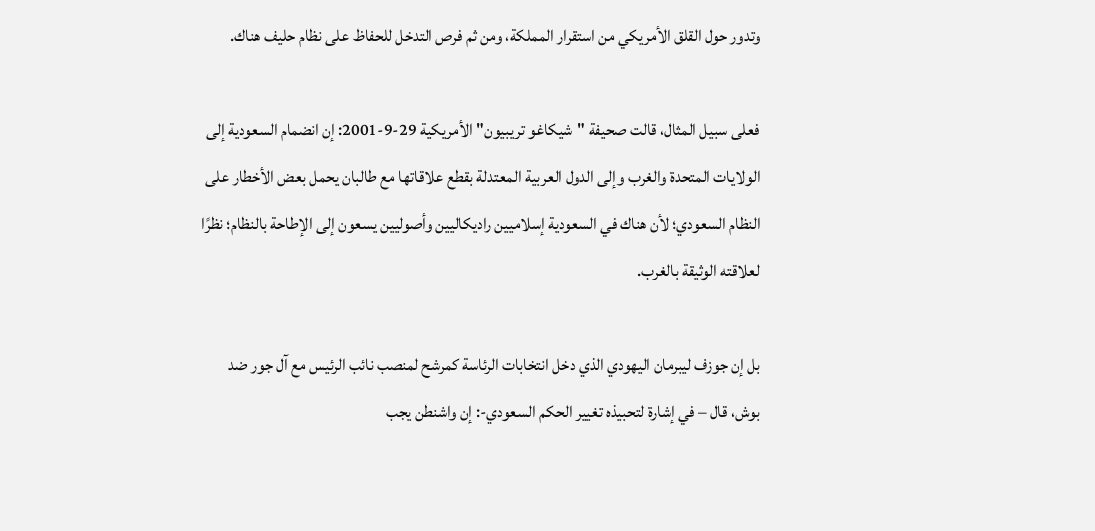وتدور حول القلق الأمريكي من استقرار المملكة، ومن ثم فرص التدخل للحفاظ على نظام حليف هناك.

فعلى سبيل المثال، قالت صحيفة "شيكاغو تريبيون" الأمريكية 29-9-2001: إن انضمام السعودية إلى الولايات المتحدة والغرب وإلى الدول العربية المعتدلة بقطع علاقاتها مع طالبان يحمل بعض الأخطار على النظام السعودي؛ لأن هناك في السعودية إسلاميين راديكاليين وأصوليين يسعون إلى الإطاحة بالنظام؛ نظرًا لعلاقته الوثيقة بالغرب.

بل إن جوزف ليبرمان اليهودي الذي دخل انتخابات الرئاسة كمرشح لمنصب نائب الرئيس مع آل جور ضد بوش، قال – في إشارة لتحبيذه تغيير الحكم السعودي-: إن واشنطن يجب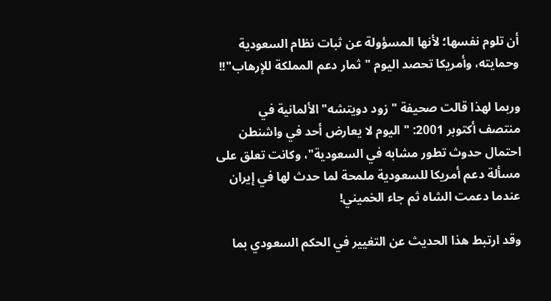أن تلوم نفسها؛ لأنها المسؤولة عن ثبات نظام السعودية وحمايته، وأمريكا تحصد اليوم "ثمار دعم المملكة للإرهاب"!!

وربما لهذا قالت صحيفة "زود دويتشه" الألمانية في منتصف أكتوبر 2001: "اليوم لا يعارض أحد في واشنطن احتمال حدوث تطور مشابه في السعودية"، وكانت تعلق على مسألة دعم أمريكا للسعودية ملمحة لما حدث لها في إيران عندما دعمت الشاه ثم جاء الخميني!

وقد ارتبط هذا الحديث عن التغيير في الحكم السعودي بما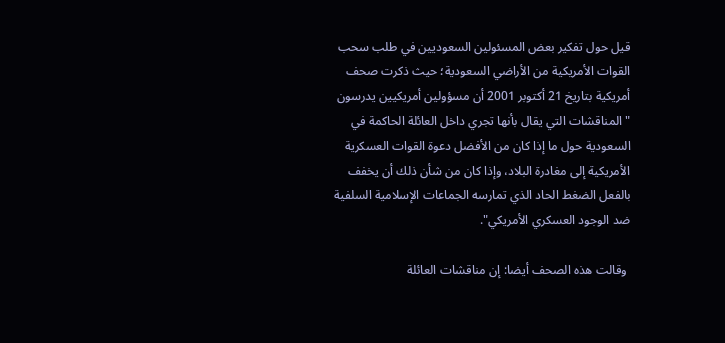قيل حول تفكير بعض المسئولين السعوديين في طلب سحب القوات الأمريكية من الأراضي السعودية؛ حيث ذكرت صحف أمريكية بتاريخ 21 أكتوبر 2001 أن مسؤولين أمريكيين يدرسون "المناقشات التي يقال بأنها تجري داخل العائلة الحاكمة في السعودية حول ما إذا كان من الأفضل دعوة القوات العسكرية الأمريكية إلى مغادرة البلاد، وإذا كان من شأن ذلك أن يخفف بالفعل الضغط الحاد الذي تمارسه الجماعات الإسلامية السلفية ضد الوجود العسكري الأمريكي".

 وقالت هذه الصحف أيضا: إن مناقشات العائلة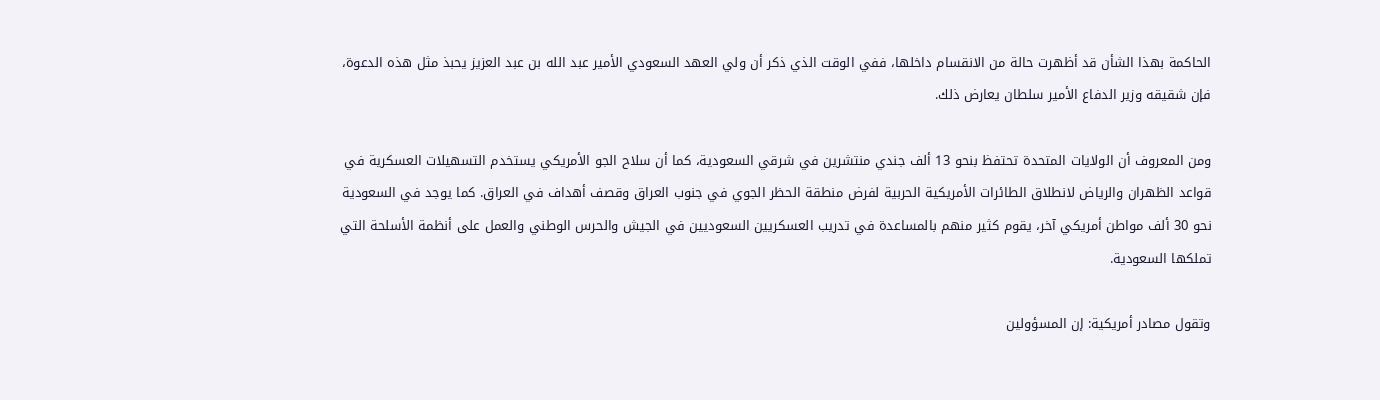الحاكمة بهذا الشأن قد أظهرت حالة من الانقسام داخلها، ففي الوقت الذي ذكر أن ولي العهد السعودي الأمير عبد الله بن عبد العزيز يحبذ مثل هذه الدعوة، فإن شقيقه وزير الدفاع الأمير سلطان يعارض ذلك.

ومن المعروف أن الولايات المتحدة تحتفظ بنحو 13 ألف جندي منتشرين في شرقي السعودية، كما أن سلاح الجو الأمريكي يستخدم التسهيلات العسكرية في قواعد الظهران والرياض لانطلاق الطائرات الأمريكية الحربية لفرض منطقة الحظر الجوي في جنوب العراق وقصف أهداف في العراق. كما يوجد في السعودية نحو 30 ألف مواطن أمريكي آخر، يقوم كثير منهم بالمساعدة في تدريب العسكريين السعوديين في الجيش والحرس الوطني والعمل على أنظمة الأسلحة التي تملكها السعودية.

وتقول مصادر أمريكية: إن المسؤولين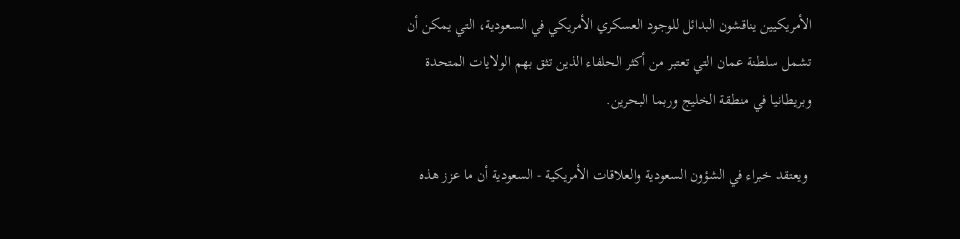الأمريكيين يناقشون البدائل للوجود العسكري الأمريكي في السعودية، التي يمكن أن تشمل سلطنة عمان التي تعتبر من أكثر الحلفاء الذين تثق بهم الولايات المتحدة وبريطانيا في منطقة الخليج وربما البحرين.

 ويعتقد خبراء في الشؤون السعودية والعلاقات الأمريكية - السعودية أن ما عزز هذه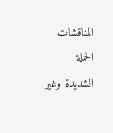المناقشات الحملة الشديدة وغير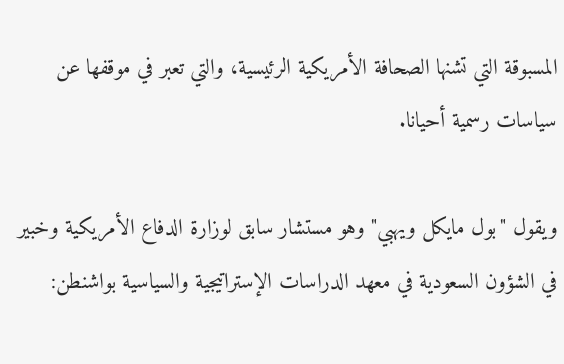المسبوقة التي تشنها الصحافة الأمريكية الرئيسية، والتي تعبر في موقفها عن سياسات رسمية أحيانا.

ويقول "بول مايكل ويهبي" وهو مستشار سابق لوزارة الدفاع الأمريكية وخبير في الشؤون السعودية في معهد الدراسات الإستراتيجية والسياسية بواشنطن: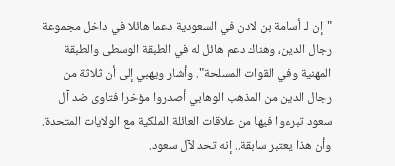"إن لـ أسامة بن لادن في السعودية دعما هائلا في داخل مجموعة رجال الدين، وهناك دعم هائل له في الطبقة الوسطى والطبقة المهنية وفي القوات المسلحة". وأشار ويهبي إلى أن ثلاثة من رجال الدين من المذهب الوهابي أصدروا مؤخرا فتاوى ضد آل سعود تبرءوا فيها من علاقات العائلة الملكية مع الولايات المتحدة. وأن هذا يعتبر سابقة.. إنه تحد لآل سعود.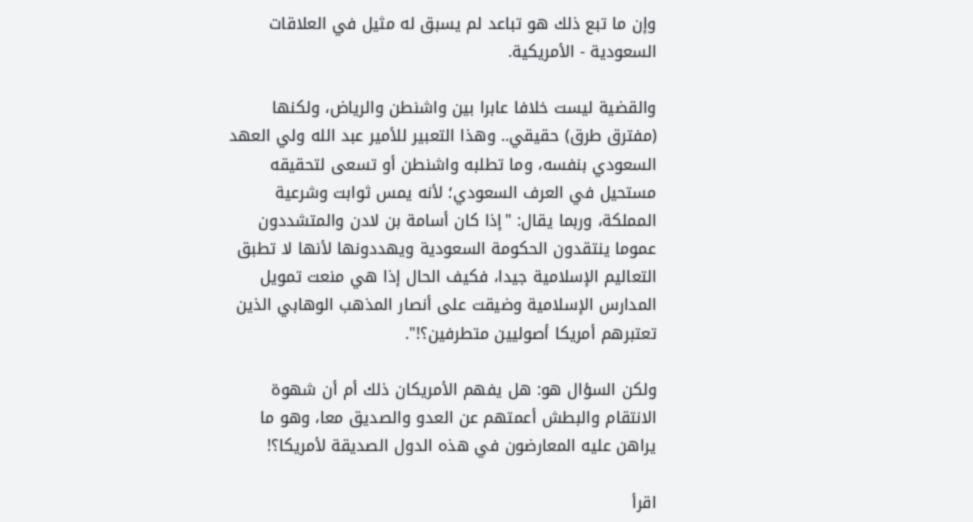وإن ما تبع ذلك هو تباعد لم يسبق له مثيل في العلاقات السعودية - الأمريكية.

والقضية ليست خلافا عابرا بين واشنطن والرياض، ولكنها (مفترق طرق) حقيقي.. وهذا التعبير للأمير عبد الله ولي العهد السعودي بنفسه، وما تطلبه واشنطن أو تسعى لتحقيقه مستحيل في العرف السعودي؛ لأنه يمس ثوابت وشرعية المملكة، وربما يقال: "إذا كان أسامة بن لادن والمتشددون عموما ينتقدون الحكومة السعودية ويهددونها لأنها لا تطبق التعاليم الإسلامية جيدا، فكيف الحال إذا هي منعت تمويل المدارس الإسلامية وضيقت على أنصار المذهب الوهابي الذين تعتبرهم أمريكا أصوليين متطرفين؟!".

ولكن السؤال هو: هل يفهم الأمريكان ذلك أم أن شهوة الانتقام والبطش أعمتهم عن العدو والصديق معا، وهو ما يراهن عليه المعارضون في هذه الدول الصديقة لأمريكا؟!

اقرأ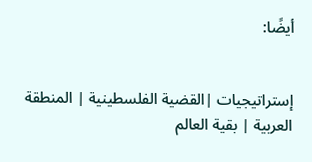أيضًا:


إستراتيجيات |القضية الفلسطينية | المنطقة العربية | بقية العالم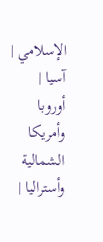الإسلامي | آسيا | أوروبا وأمريكا الشمالية وأستراليا |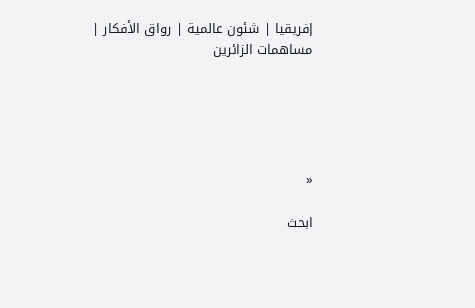إفريقيا | شئون عالمية | رواق الأفكار | مساهمات الزائرين





«

ابحث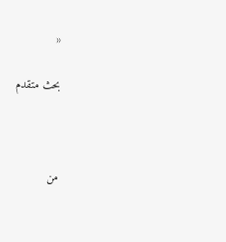«

بحث متقدم



من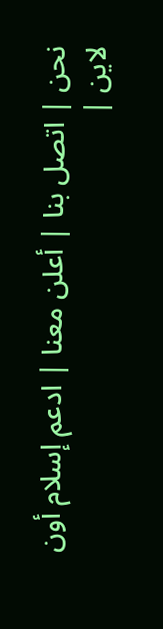نحن | اتصل بنا | أعلن معنا | ادعم إسلام أون لاين |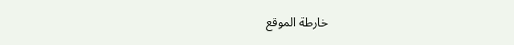خارطة الموقع